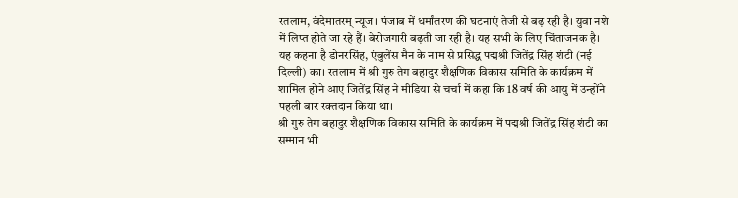रतलाम, वंदेमातरम् न्यूज। पंजाब में धर्मांतरण की घटनाएं तेजी से बढ़ रही है। युवा नशे में लिप्त होते जा रहे हैं। बेरोजगारी बढ़ती जा रही है। यह सभी के लिए चिंताजनक है। यह कहना है डोनरसिंह, एंबुलेंस मैन के नाम से प्रसिद्ध पद्मश्री जितेंद्र सिंह शंटी (नई दिल्ली) का। रतलाम में श्री गुरु तेग बहादुर शैक्षणिक विकास समिति के कार्यक्रम में शामिल होने आए जितेंद्र सिंह ने मीडिया से चर्चा में कहा कि 18 वर्ष की आयु में उन्होंने पहली बार रक्तदान किया था।
श्री गुरु तेग बहादुर शैक्षणिक विकास समिति के कार्यक्रम में पद्मश्री जितेंद्र सिंह शंटी का सम्मान भी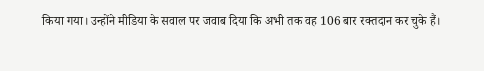किया गया। उन्होंने मीडिया के सवाल पर जवाब दिया कि अभी तक वह 106 बार रक्तदान कर चुके हैं।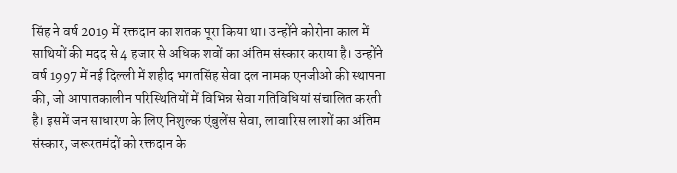सिंह ने वर्ष 2019 में रक्तदान का शतक पूरा किया था। उन्होंने कोरोना काल में साथियों की मदद से 4 हजार से अधिक शवों का अंतिम संस्कार कराया है। उन्होंने वर्ष 1997 में नई दिल्ली में शहीद भगतसिंह सेवा दल नामक एनजीओ की स्थापना की, जो आपातकालीन परिस्थितियों में विभिन्न सेवा गतिविधियां संचालित करती है। इसमें जन साधारण के लिए निशुल्क एंबुलेंस सेवा, लावारिस लाशों का अंतिम संस्कार, जरूरतमंदों को रक्तदान के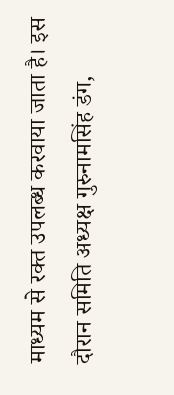माध्यम से रक्त उपलब्ध करवाया जाता है। इस दौरान समिति अध्यक्ष गुरुनामसिंह डंग,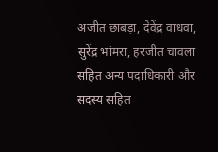अजीत छाबड़ा, देवेंद्र वाधवा, सुरेंद्र भांमरा, हरजीत चावला सहित अन्य पदाधिकारी और सदस्य सहित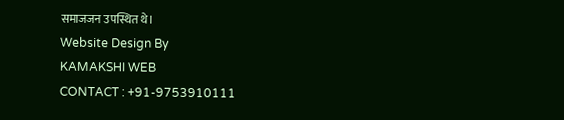समाजजन उपस्थित थे।
Website Design By
KAMAKSHI WEB
CONTACT : +91-9753910111